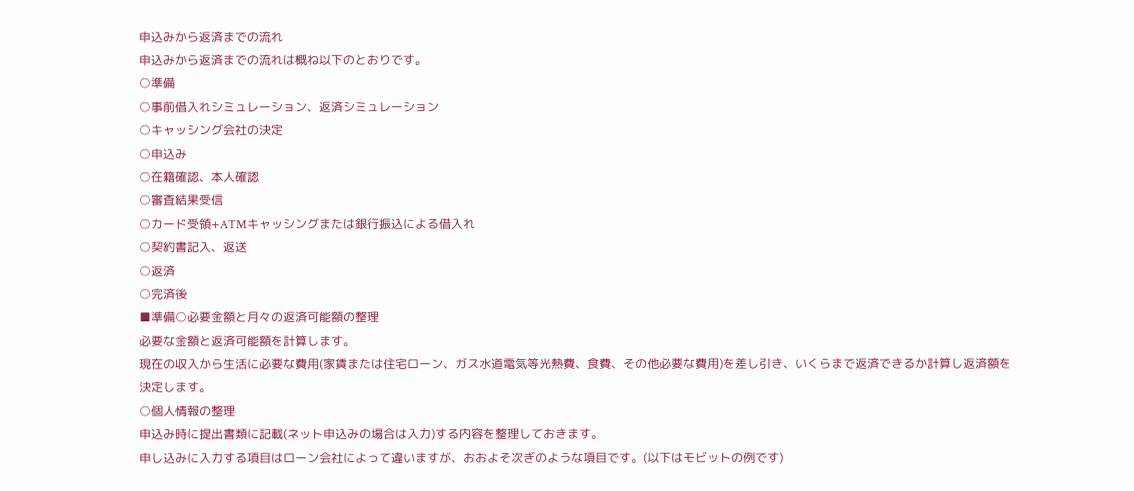申込みから返済までの流れ
申込みから返済までの流れは概ね以下のとおりです。
○準備
○事前借入れシミュレーション、返済シミュレーション
○キャッシング会社の決定
○申込み
○在籍確認、本人確認
○審査結果受信
○カード受領+ATMキャッシングまたは銀行振込による借入れ
○契約書記入、返送
○返済
○完済後
■準備○必要金額と月々の返済可能額の整理
必要な金額と返済可能額を計算します。
現在の収入から生活に必要な費用(家賃または住宅ローン、ガス水道電気等光熱費、食費、その他必要な費用)を差し引き、いくらまで返済できるか計算し返済額を決定します。
○個人情報の整理
申込み時に提出書類に記載(ネット申込みの場合は入力)する内容を整理しておきます。
申し込みに入力する項目はローン会社によって違いますが、おおよそ次ぎのような項目です。(以下はモビットの例です)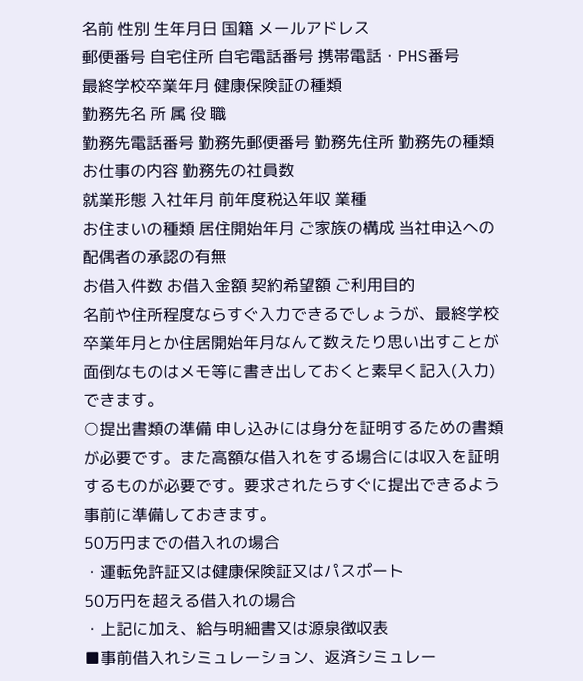名前 性別 生年月日 国籍 メールアドレス
郵便番号 自宅住所 自宅電話番号 携帯電話・PHS番号
最終学校卒業年月 健康保険証の種類
勤務先名 所 属 役 職
勤務先電話番号 勤務先郵便番号 勤務先住所 勤務先の種類 お仕事の内容 勤務先の社員数
就業形態 入社年月 前年度税込年収 業種
お住まいの種類 居住開始年月 ご家族の構成 当社申込への配偶者の承認の有無
お借入件数 お借入金額 契約希望額 ご利用目的
名前や住所程度ならすぐ入力できるでしょうが、最終学校卒業年月とか住居開始年月なんて数えたり思い出すことが面倒なものはメモ等に書き出しておくと素早く記入(入力)できます。
○提出書類の準備 申し込みには身分を証明するための書類が必要です。また高額な借入れをする場合には収入を証明するものが必要です。要求されたらすぐに提出できるよう事前に準備しておきます。
50万円までの借入れの場合
・運転免許証又は健康保険証又はパスポート
50万円を超える借入れの場合
・上記に加え、給与明細書又は源泉徴収表
■事前借入れシミュレーション、返済シミュレー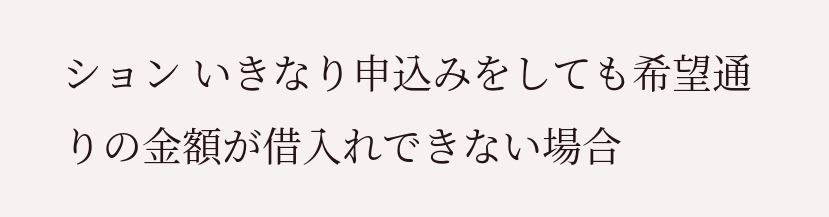ション いきなり申込みをしても希望通りの金額が借入れできない場合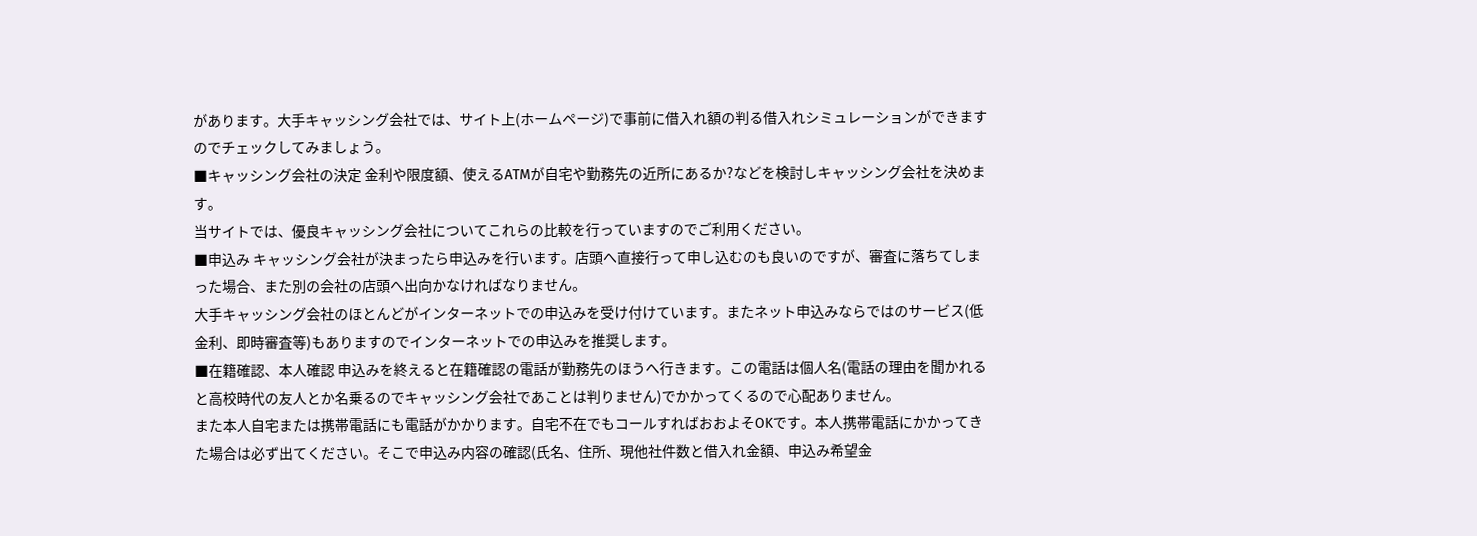があります。大手キャッシング会社では、サイト上(ホームページ)で事前に借入れ額の判る借入れシミュレーションができますのでチェックしてみましょう。
■キャッシング会社の決定 金利や限度額、使えるATMが自宅や勤務先の近所にあるか?などを検討しキャッシング会社を決めます。
当サイトでは、優良キャッシング会社についてこれらの比較を行っていますのでご利用ください。
■申込み キャッシング会社が決まったら申込みを行います。店頭へ直接行って申し込むのも良いのですが、審査に落ちてしまった場合、また別の会社の店頭へ出向かなければなりません。
大手キャッシング会社のほとんどがインターネットでの申込みを受け付けています。またネット申込みならではのサービス(低金利、即時審査等)もありますのでインターネットでの申込みを推奨します。
■在籍確認、本人確認 申込みを終えると在籍確認の電話が勤務先のほうへ行きます。この電話は個人名(電話の理由を聞かれると高校時代の友人とか名乗るのでキャッシング会社であことは判りません)でかかってくるので心配ありません。
また本人自宅または携帯電話にも電話がかかります。自宅不在でもコールすればおおよそOKです。本人携帯電話にかかってきた場合は必ず出てください。そこで申込み内容の確認(氏名、住所、現他社件数と借入れ金額、申込み希望金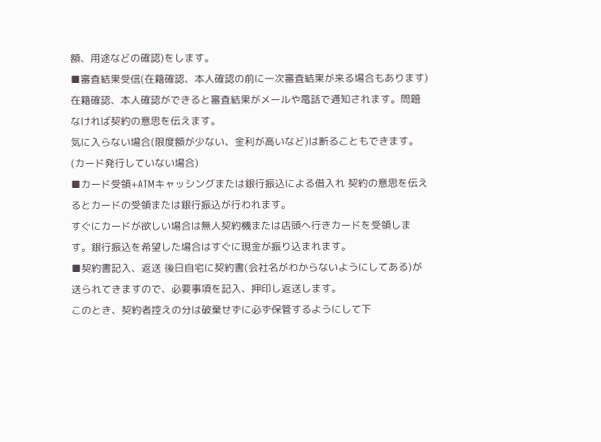額、用途などの確認)をします。
■審査結果受信(在籍確認、本人確認の前に一次審査結果が来る場合もあります) 在籍確認、本人確認ができると審査結果がメールや電話で通知されます。問題なければ契約の意思を伝えます。
気に入らない場合(限度額が少ない、金利が高いなど)は断ることもできます。(カード発行していない場合)
■カード受領+ATMキャッシングまたは銀行振込による借入れ 契約の意思を伝えるとカードの受領または銀行振込が行われます。
すぐにカードが欲しい場合は無人契約機または店頭へ行きカードを受領します。銀行振込を希望した場合はすぐに現金が振り込まれます。
■契約書記入、返送 後日自宅に契約書(会社名がわからないようにしてある)が送られてきますので、必要事項を記入、押印し返送します。
このとき、契約者控えの分は破棄せずに必ず保管するようにして下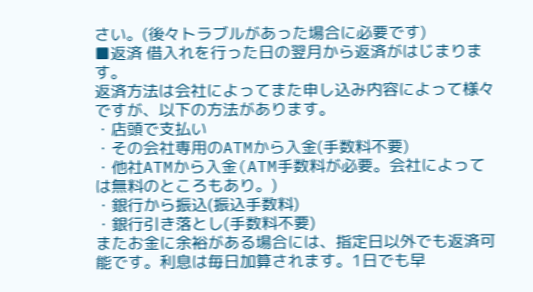さい。(後々トラブルがあった場合に必要です)
■返済 借入れを行った日の翌月から返済がはじまります。
返済方法は会社によってまた申し込み内容によって様々ですが、以下の方法があります。
・店頭で支払い
・その会社専用のATMから入金(手数料不要)
・他社ATMから入金(ATM手数料が必要。会社によっては無料のところもあり。)
・銀行から振込(振込手数料)
・銀行引き落とし(手数料不要)
またお金に余裕がある場合には、指定日以外でも返済可能です。利息は毎日加算されます。1日でも早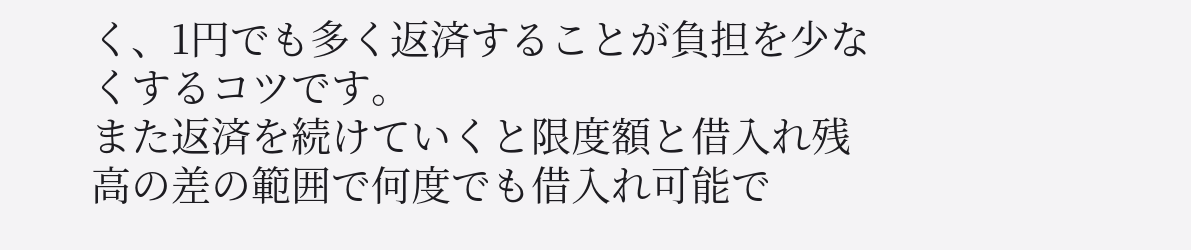く、1円でも多く返済することが負担を少なくするコツです。
また返済を続けていくと限度額と借入れ残高の差の範囲で何度でも借入れ可能で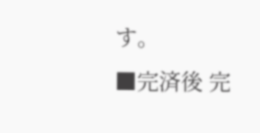す。
■完済後 完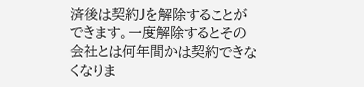済後は契約Jを解除することができます。一度解除するとその会社とは何年間かは契約できなくなりま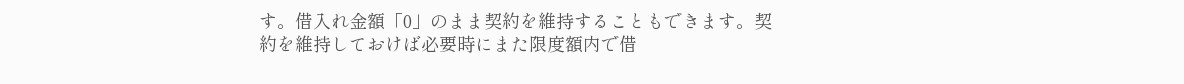す。借入れ金額「0」のまま契約を維持することもできます。契約を維持しておけば必要時にまた限度額内で借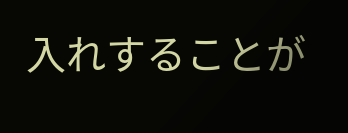入れすることが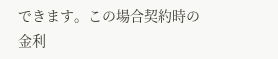できます。この場合契約時の金利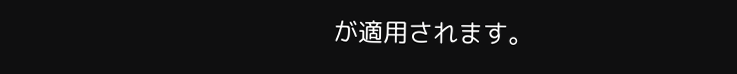が適用されます。